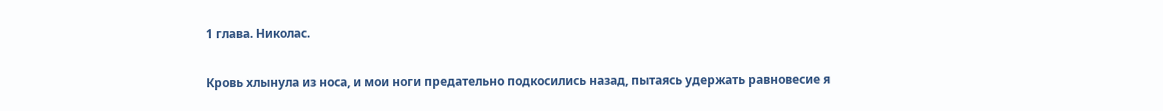1 глава. Николас.

Кровь хлынула из носа, и мои ноги предательно подкосились назад, пытаясь удержать равновесие я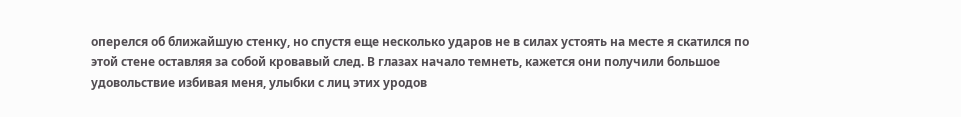оперелся об ближайшую стенку, но спустя еще несколько ударов не в силах устоять на месте я скатился по этой стене оставляя за собой кровавый след. В глазах начало темнеть, кажется они получили большое удовольствие избивая меня, улыбки с лиц этих уродов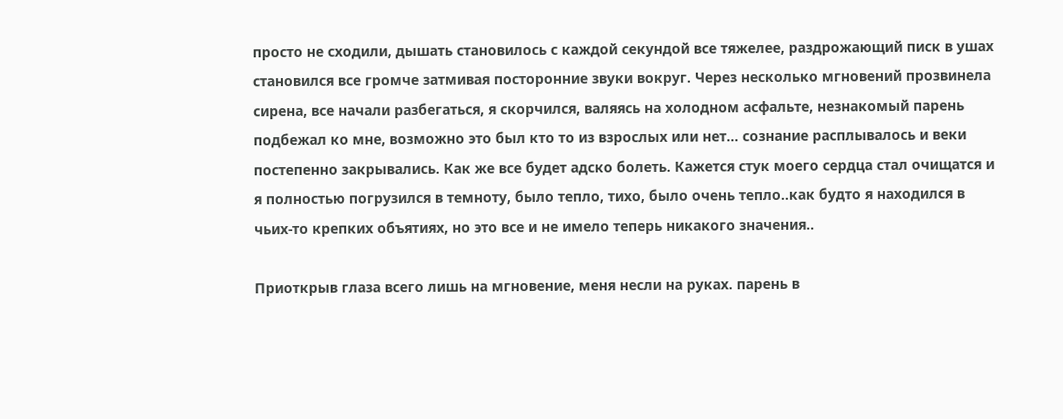просто не сходили, дышать становилось с каждой секундой все тяжелее, раздрожающий писк в ушах становился все громче затмивая посторонние звуки вокруг. Через несколько мгновений прозвинела сирена, все начали разбегаться, я скорчился, валяясь на холодном асфальте, незнакомый парень подбежал ко мне, возможно это был кто то из взрослых или нет... сознание расплывалось и веки постепенно закрывались. Как же все будет адско болеть. Кажется стук моего сердца стал очищатся и я полностью погрузился в темноту, было тепло, тихо, было очень тепло..как будто я находился в чьих-то крепких объятиях, но это все и не имело теперь никакого значения..

Приоткрыв глаза всего лишь на мгновение, меня несли на руках. парень в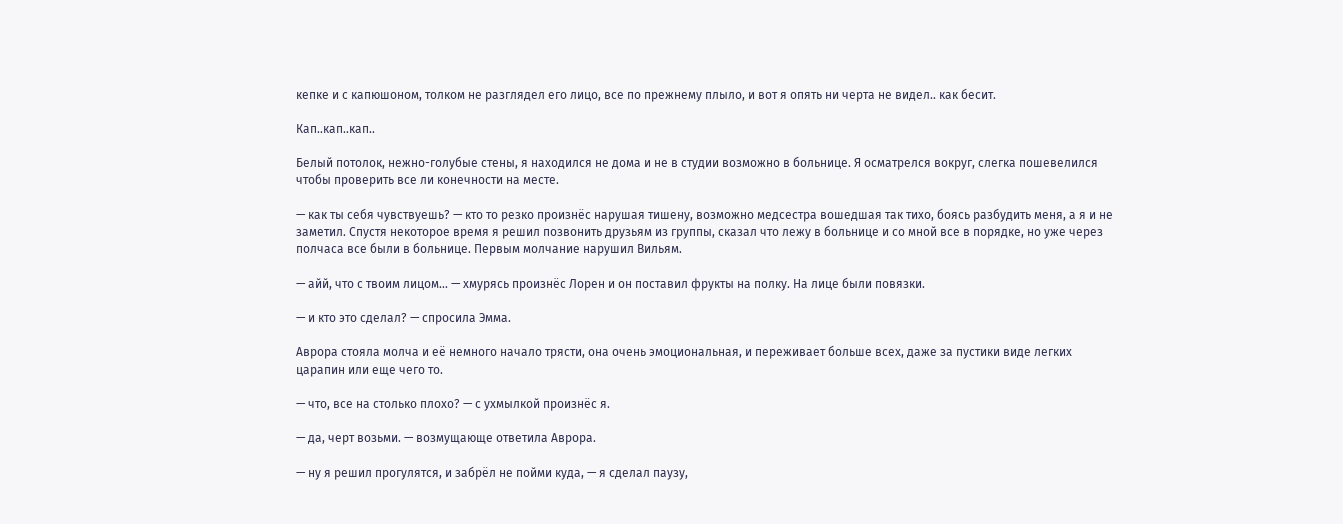кепке и с капюшоном, толком не разглядел его лицо, все по прежнему плыло, и вот я опять ни черта не видел.. как бесит.

Кап..кап..кап..

Белый потолок, нежно-голубые стены, я находился не дома и не в студии возможно в больнице. Я осматрелся вокруг, слегка пошевелился чтобы проверить все ли конечности на месте.

— как ты себя чувствуешь? — кто то резко произнёс нарушая тишену, возможно медсестра вошедшая так тихо, боясь разбудить меня, а я и не заметил. Спустя некоторое время я решил позвонить друзьям из группы, сказал что лежу в больнице и со мной все в порядке, но уже через полчаса все были в больнице. Первым молчание нарушил Вильям.

— айй, что с твоим лицом... — хмурясь произнёс Лорен и он поставил фрукты на полку. На лице были повязки.

— и кто это сделал? — спросила Эмма.

Аврора стояла молча и её немного начало трясти, она очень эмоциональная, и переживает больше всех, даже за пустики виде легких царапин или еще чего то.

— что, все на столько плохо? — с ухмылкой произнёс я.

— да, черт возьми. — возмущающе ответила Аврора.

— ну я решил прогулятся, и забрёл не пойми куда, — я сделал паузу,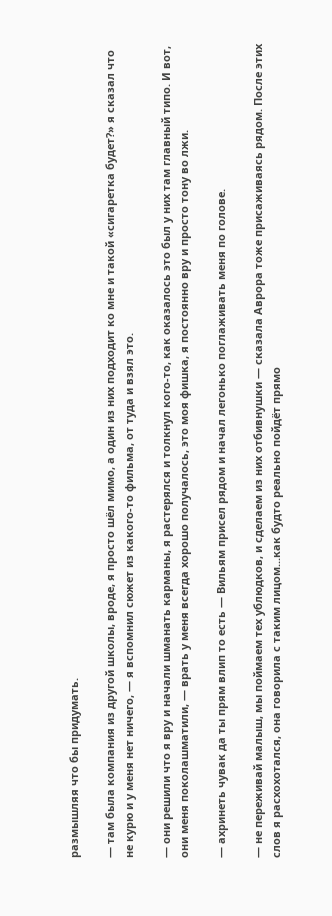размышляя что бы придумать.

— там была компания из другой школы, вроде, я просто шёл мимо, а один из них подходит ко мне и такой «сигаретка будет?» я сказал что не курю и у меня нет ничего, — я вспомнил сюжет из какого-то фильма, от туда и взял это.

— они решили что я вру и начали шманать карманы, я растерялся и толкнул кого-то, как оказалось это был у них там главный типо. И вот, они меня поколашматили, — врать у меня всегда хорошо получалось, это моя фишка, я постоянно вру и просто тону во лжи.

— ахринеть чувак да ты прям влип то есть — Вильям присел рядом и начал легонько поглаживать меня по голове.

— не переживай малыш, мы поймаем тех ублюдков, и сделаем из них отбивнушки — сказала Аврора тоже присаживаясь рядом. После этих слов я расхохотался, она говорила с таким лицом...как будто реально пойдёт прямо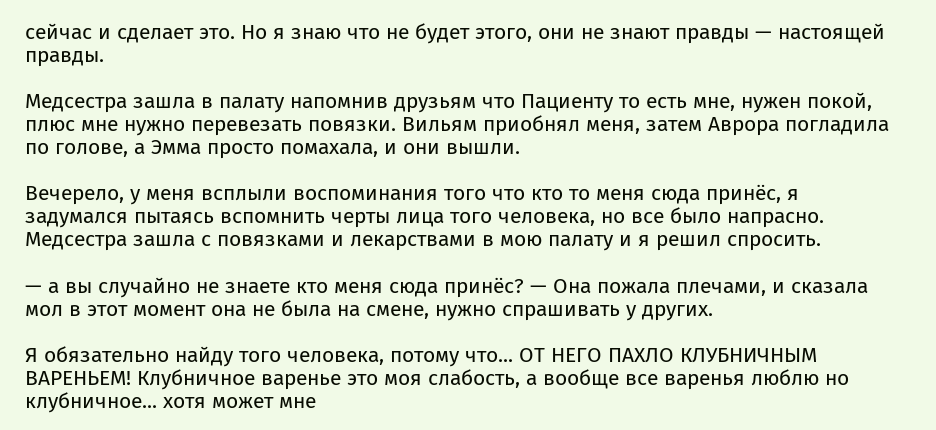сейчас и сделает это. Но я знаю что не будет этого, они не знают правды — настоящей правды.

Медсестра зашла в палату напомнив друзьям что Пациенту то есть мне, нужен покой, плюс мне нужно перевезать повязки. Вильям приобнял меня, затем Аврора погладила по голове, а Эмма просто помахала, и они вышли.

Вечерело, у меня всплыли воспоминания того что кто то меня сюда принёс, я задумался пытаясь вспомнить черты лица того человека, но все было напрасно. Медсестра зашла с повязками и лекарствами в мою палату и я решил спросить.

— а вы случайно не знаете кто меня сюда принёс? — Она пожала плечами, и сказала мол в этот момент она не была на смене, нужно спрашивать у других.

Я обязательно найду того человека, потому что... ОТ НЕГО ПАХЛО КЛУБНИЧНЫМ ВАРЕНЬЕМ! Клубничное варенье это моя слабость, а вообще все варенья люблю но клубничное... хотя может мне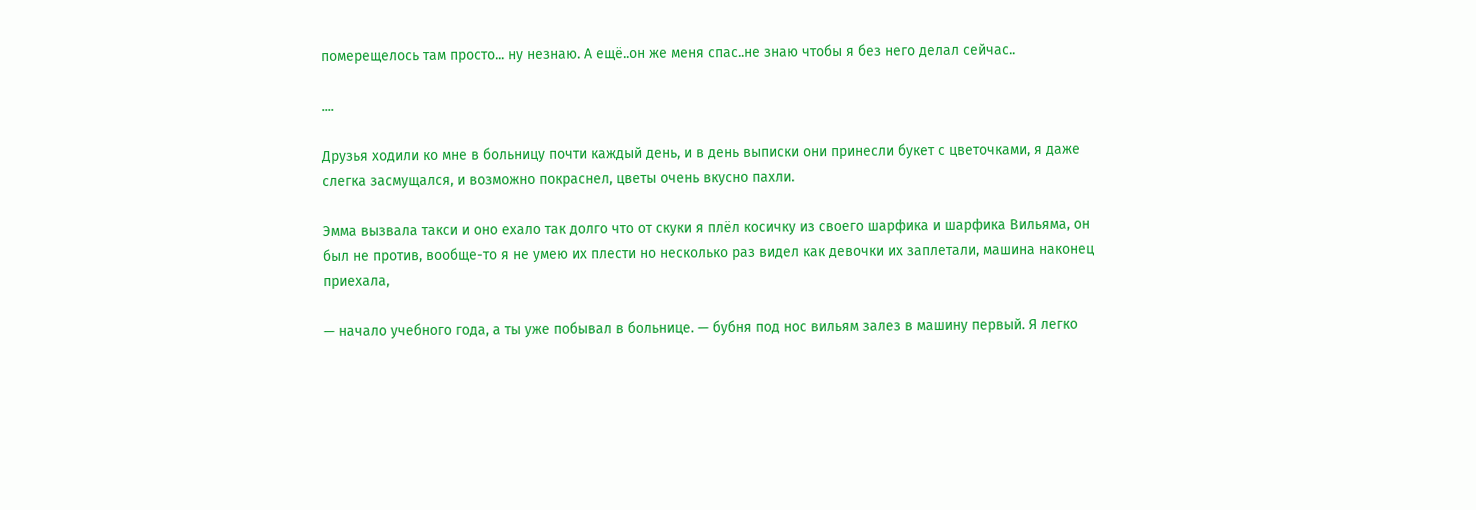померещелось там просто... ну незнаю. А ещё..он же меня спас..не знаю чтобы я без него делал сейчас..

....

Друзья ходили ко мне в больницу почти каждый день, и в день выписки они принесли букет с цветочками, я даже слегка засмущался, и возможно покраснел, цветы очень вкусно пахли.

Эмма вызвала такси и оно ехало так долго что от скуки я плёл косичку из своего шарфика и шарфика Вильяма, он был не против, вообще-то я не умею их плести но несколько раз видел как девочки их заплетали, машина наконец приехала,

— начало учебного года, а ты уже побывал в больнице. — бубня под нос вильям залез в машину первый. Я легко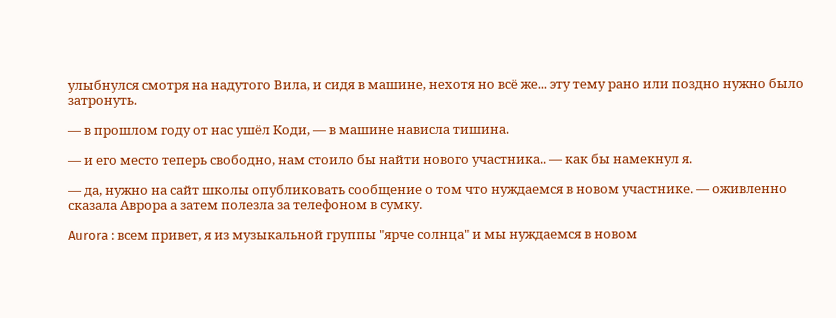улыбнулся смотря на надутого Вила, и сидя в машине, нехотя но всё же... эту тему рано или поздно нужно было затронуть.

— в прошлом году от нас ушёл Коди, — в машине нависла тишина.

— и его место теперь свободно, нам стоило бы найти нового участника.. — как бы намекнул я.

— да, нужно на сайт школы опубликовать сообщение о том что нуждаемся в новом участнике. — оживленно сказала Аврора а затем полезла за телефоном в сумку.

Aurora : всем привет, я из музыкальной группы "ярче солнца" и мы нуждаемся в новом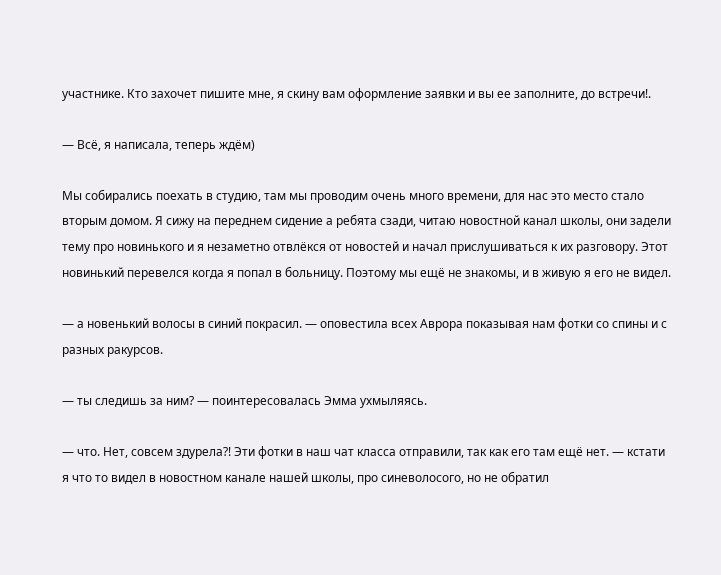участнике. Кто захочет пишите мне, я скину вам оформление заявки и вы ее заполните, до встречи!.

— Всё, я написала, теперь ждём)

Мы собирались поехать в студию, там мы проводим очень много времени, для нас это место стало вторым домом. Я сижу на переднем сидение а ребята сзади, читаю новостной канал школы, они задели тему про новинького и я незаметно отвлёкся от новостей и начал прислушиваться к их разговору. Этот новинький перевелся когда я попал в больницу. Поэтому мы ещё не знакомы, и в живую я его не видел.

— а новенький волосы в синий покрасил. — оповестила всех Аврора показывая нам фотки со спины и с разных ракурсов.

— ты следишь за ним? — поинтересовалась Эмма ухмыляясь.

— что. Нет, совсем здурела?! Эти фотки в наш чат класса отправили, так как его там ещё нет. — кстати я что то видел в новостном канале нашей школы, про синеволосого, но не обратил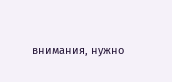внимания, нужно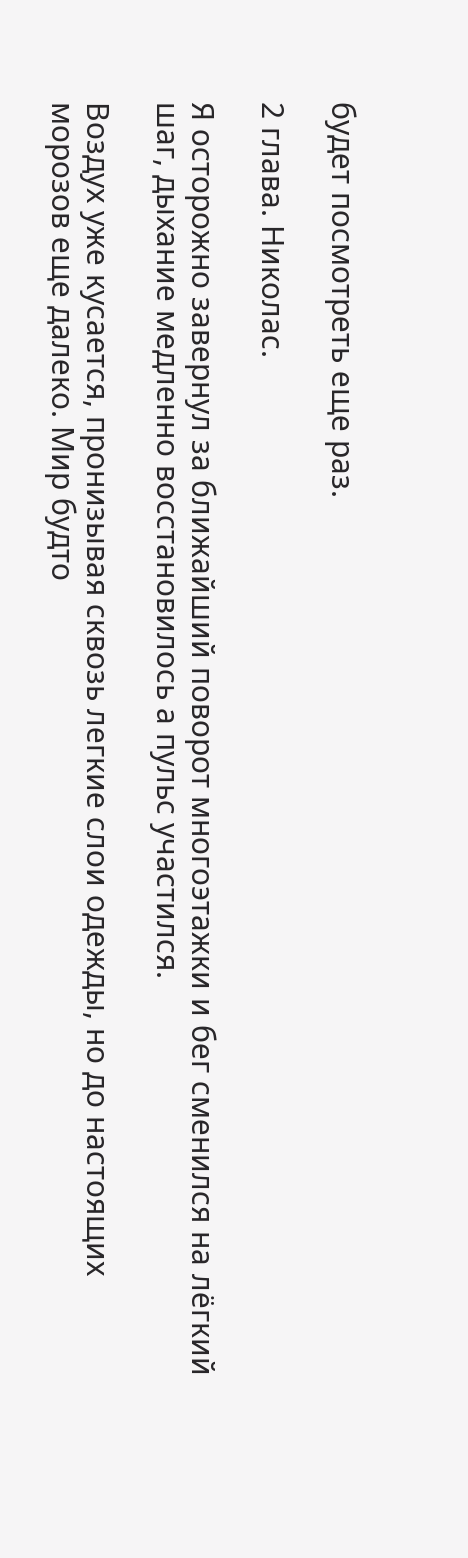будет посмотреть еще раз.

2 глава. Николас.

Я осторожно завернул за ближайший поворот многоэтажки и бег сменился на лёгкий шаг, дыхание медленно восстановилось а пульс участился.

Воздух уже кусается, пронизывая сквозь легкие слои одежды, но до настоящих морозов еще далеко. Мир будто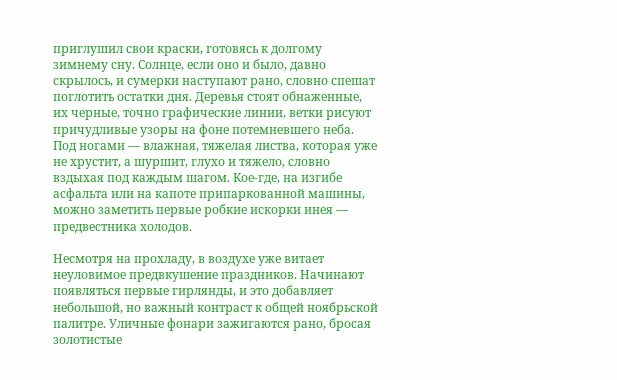приглушил свои краски, готовясь к долгому зимнему сну. Солнце, если оно и было, давно скрылось, и сумерки наступают рано, словно спешат поглотить остатки дня. Деревья стоят обнаженные, их черные, точно графические линии, ветки рисуют причудливые узоры на фоне потемневшего неба. Под ногами — влажная, тяжелая листва, которая уже не хрустит, а шуршит, глухо и тяжело, словно вздыхая под каждым шагом. Кое-где, на изгибе асфальта или на капоте припаркованной машины, можно заметить первые робкие искорки инея — предвестника холодов.

Несмотря на прохладу, в воздухе уже витает неуловимое предвкушение праздников. Начинают появляться первые гирлянды, и это добавляет небольшой, но важный контраст к общей ноябрьской палитре. Уличные фонари зажигаются рано, бросая золотистые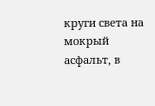круги света на мокрый асфальт, в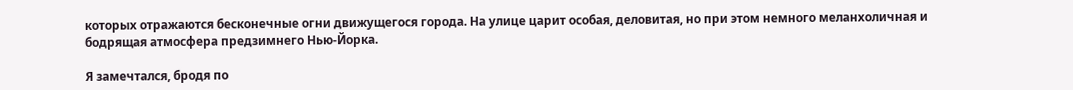которых отражаются бесконечные огни движущегося города. На улице царит особая, деловитая, но при этом немного меланхоличная и бодрящая атмосфера предзимнего Нью-Йорка.

Я замечтался, бродя по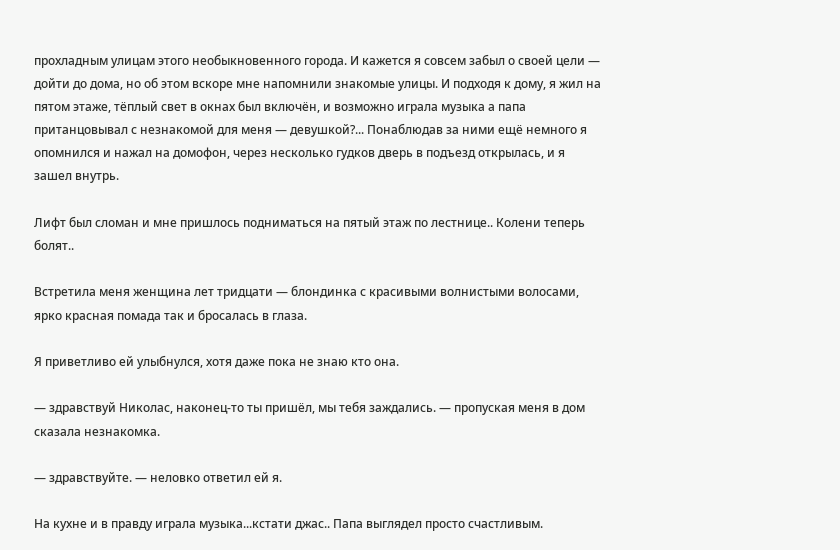прохладным улицам этого необыкновенного города. И кажется я совсем забыл о своей цели — дойти до дома, но об этом вскоре мне напомнили знакомые улицы. И подходя к дому, я жил на пятом этаже, тёплый свет в окнах был включён, и возможно играла музыка а папа пританцовывал с незнакомой для меня — девушкой?... Понаблюдав за ними ещё немного я опомнился и нажал на домофон, через несколько гудков дверь в подъезд открылась, и я зашел внутрь.

Лифт был сломан и мне пришлось подниматься на пятый этаж по лестнице.. Колени теперь болят..

Встретила меня женщина лет тридцати — блондинка с красивыми волнистыми волосами, ярко красная помада так и бросалась в глаза.

Я приветливо ей улыбнулся, хотя даже пока не знаю кто она.

— здравствуй Николас, наконец-то ты пришёл, мы тебя заждались. — пропуская меня в дом сказала незнакомка.

— здравствуйте. — неловко ответил ей я.

На кухне и в правду играла музыка...кстати джас.. Папа выглядел просто счастливым.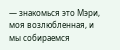— знакомься это Мэри, моя возлюбленная, и мы собираемся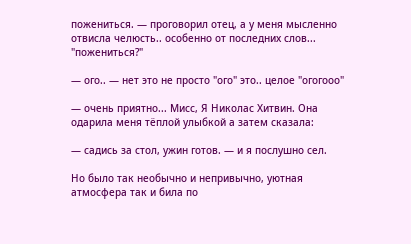пожениться. — проговорил отец, а у меня мысленно отвисла челюсть.. особенно от последних слов... "пожениться?"

— ого.. — нет это не просто "ого" это.. целое "огогооо"

— очень приятно... Мисс, Я Николас Хитвин. Она одарила меня тёплой улыбкой а затем сказала:

— садись за стол, ужин готов. — и я послушно сел.

Но было так необычно и непривычно, уютная атмосфера так и била по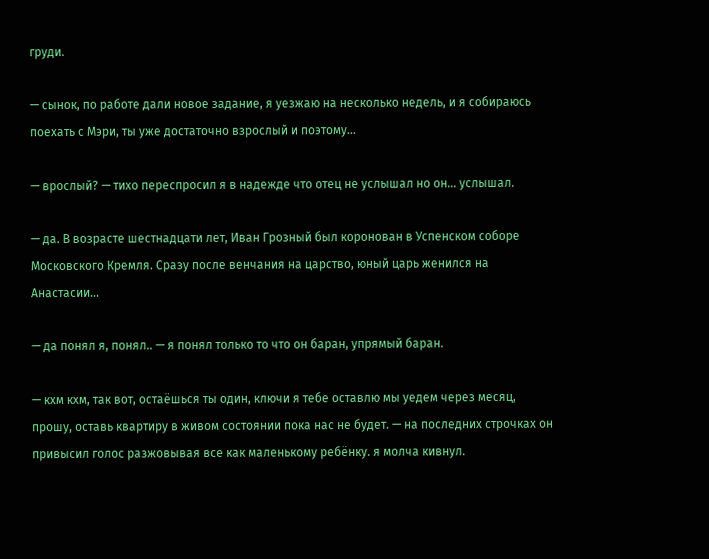груди.

— сынок, по работе дали новое задание, я уезжаю на несколько недель, и я собираюсь поехать с Мэри, ты уже достаточно взрослый и поэтому...

— врослый? — тихо переспросил я в надежде что отец не услышал но он... услышал.

— да. В возрасте шестнадцати лет, Иван Грозный был коронован в Успенском соборе Московского Кремля. Сразу после венчания на царство, юный царь женился на Анастасии...

— да понял я, понял.. — я понял только то что он баран, упрямый баран.

— кхм кхм, так вот, остаёшься ты один, ключи я тебе оставлю мы уедем через месяц, прошу, оставь квартиру в живом состоянии пока нас не будет. — на последних строчках он привысил голос разжовывая все как маленькому ребёнку. я молча кивнул.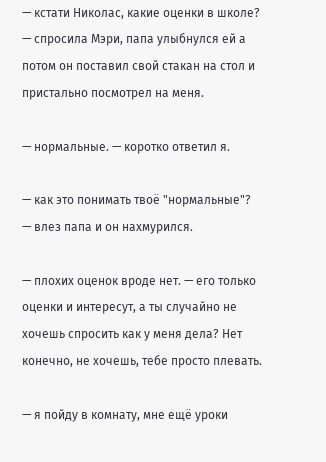— кстати Николас, какие оценки в школе? — спросила Мэри, папа улыбнулся ей а потом он поставил свой стакан на стол и пристально посмотрел на меня.

— нормальные. — коротко ответил я.

— как это понимать твоё "нормальные"? — влез папа и он нахмурился.

— плохих оценок вроде нет. — его только оценки и интересут, а ты случайно не хочешь спросить как у меня дела? Нет конечно, не хочешь, тебе просто плевать.

— я пойду в комнату, мне ещё уроки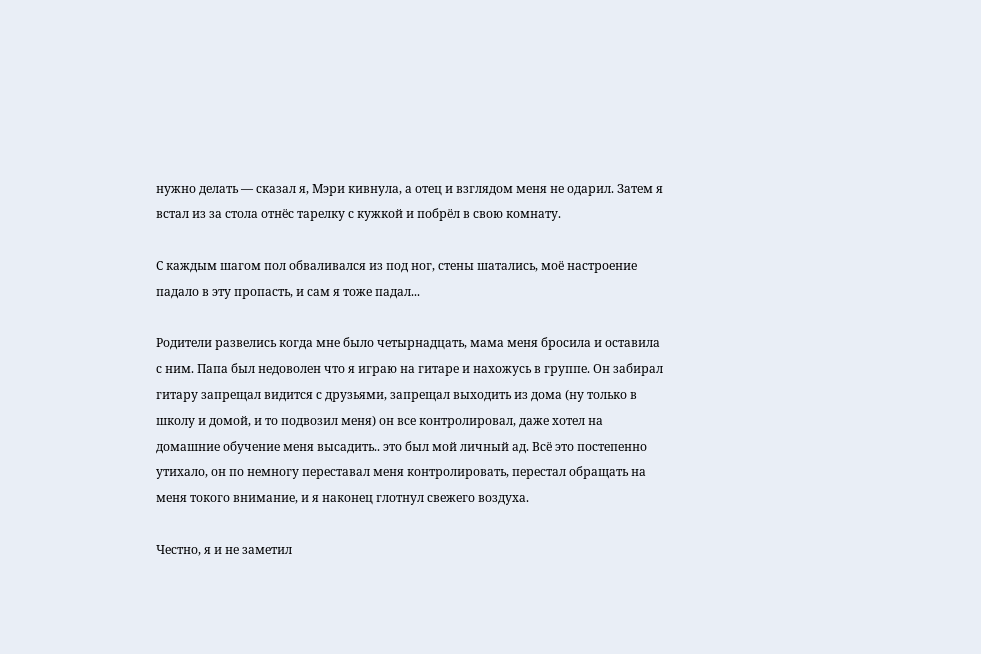нужно делать — сказал я, Мэри кивнула, а отец и взглядом меня не одарил. Затем я встал из за стола отнёс тарелку с кужкой и побрёл в свою комнату.

С каждым шагом пол обваливался из под ног, стены шатались, моё настроение падало в эту пропасть, и сам я тоже падал...

Родители развелись когда мне было четырнадцать, мама меня бросила и оставила с ним. Папа был недоволен что я играю на гитаре и нахожусь в группе. Он забирал гитару запрещал видится с друзьями, запрещал выходить из дома (ну только в школу и домой, и то подвозил меня) он все контролировал, даже хотел на домашние обучение меня высадить.. это был мой личный ад. Всё это постепенно утихало, он по немногу переставал меня контролировать, перестал обращать на меня токого внимание, и я наконец глотнул свежего воздуха.

Честно, я и не заметил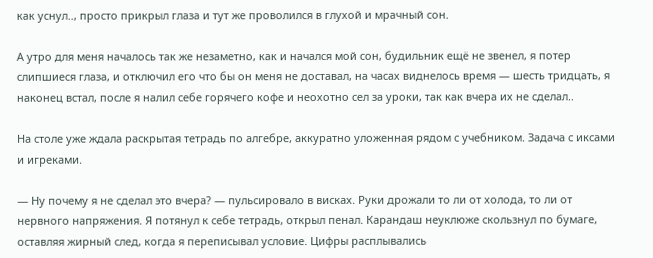как уснул.., просто прикрыл глаза и тут же проволился в глухой и мрачный сон.

А утро для меня началось так же незаметно, как и начался мой сон, будильник ещё не звенел, я потер слипшиеся глаза, и отключил его что бы он меня не доставал, на часах виднелось время — шесть тридцать, я наконец встал, после я налил себе горячего кофе и неохотно сел за уроки, так как вчера их не сделал..

На столе уже ждала раскрытая тетрадь по алгебре, аккуратно уложенная рядом с учебником. Задача с иксами и игреками.

— Ну почему я не сделал это вчера? — пульсировало в висках. Руки дрожали то ли от холода, то ли от нервного напряжения. Я потянул к себе тетрадь, открыл пенал. Карандаш неуклюже скользнул по бумаге, оставляя жирный след, когда я переписывал условие. Цифры расплывались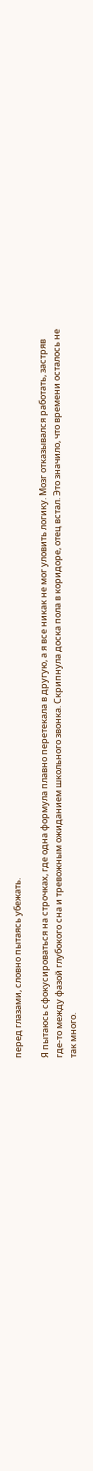перед глазами, словно пытаясь убежать.

Я пытаюсь сфокусироваться на строчках, где одна формула плавно перетекала в другую, а я все никак не мог уловить логику. Мозг отказывался работать, застряв где-то между фазой глубокого сна и тревожным ожиданием школьного звонка. Скрипнула доска пола в коридоре, отец встал. Это значило, что времени осталось не так много.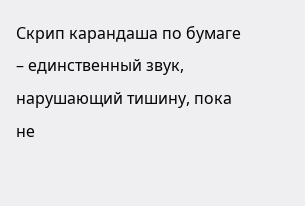Скрип карандаша по бумаге – единственный звук, нарушающий тишину, пока не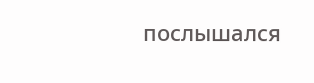послышался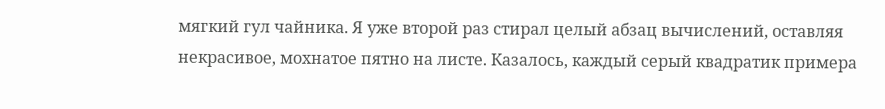мягкий гул чайника. Я уже второй раз стирал целый абзац вычислений, оставляя некрасивое, мохнатое пятно на листе. Казалось, каждый серый квадратик примера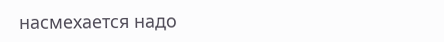насмехается надо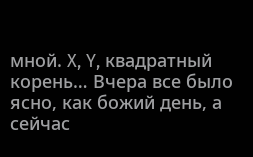мной. X, Y, квадратный корень… Вчера все было ясно, как божий день, а сейчас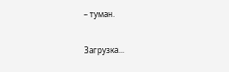– туман.

Загрузка...